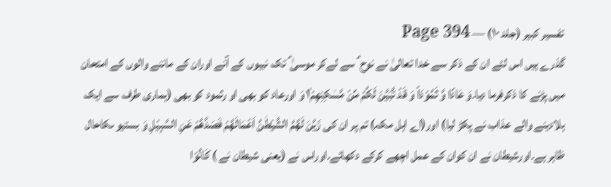تفسیر کبیر (جلد ۱۰) — Page 394
گذرے ہیں اس لئے ان کے ذکر سے خدا تعالیٰ نے نوح ؑ سے لےکر موسیٰ ؑ تک نبیوں کے آنے اوران کے ماننے والوں کے امتحان میں پڑنے کا ذکرفرما دیا۔وَ عَادًا وَّ ثَمُوْدَاۡ وَ قَدْ تَّبَيَّنَ لَكُمْ مِّنْ مَّسٰكِنِهِمْ١۫ وَ اورعاد کو بھی او رثمود کو بھی (ہماری طرف سے ایک ہلادینے والے عذاب نے پکڑ لیا) اور(اے اہل مکہ) تم پر ان کی زَيَّنَ لَهُمُ الشَّيْطٰنُ اَعْمَالَهُمْ فَصَدَّهُمْ عَنِ السَّبِيْلِ وَ بستیو ںکاحال ظاہر ہے۔اورشیطان نے ان کوان کے عمل اچھے کرکے دکھائے۔اوراس نے (یعنی شیطان نے ) كَانُوْا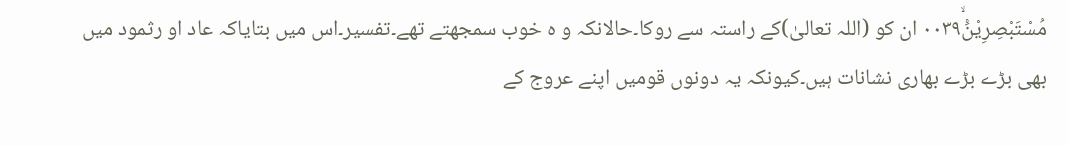مُسْتَبْصِرِيْنَ۠ۙ۰۰۳۹ ان کو (اللہ تعالیٰ)کے راستہ سے روکا۔حالانکہ و ہ خوب سمجھتے تھے۔تفسیر۔اس میں بتایاکہ عاد او رثمود میں بھی بڑے بڑے بھاری نشانات ہیں۔کیونکہ یہ دونوں قومیں اپنے عروج کے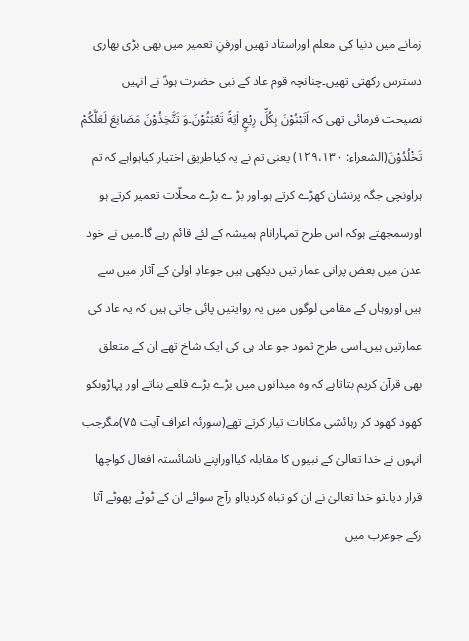زمانے میں دنیا کی معلم اوراستاد تھیں اورفنِ تعمیر میں بھی بڑی بھاری دسترس رکھتی تھیں۔چنانچہ قوم عاد کے نبی حضرت ہودؑ نے انہیں نصیحت فرمائی تھی کہ اَتَبْنُوْنَ بِكُلِّ رِيْعٍ اٰيَةً تَعْبَثُوْنَ۔وَ تَتَّخِذُوْنَ مَصَانِعَ لَعَلَّكُمْ تَخْلُدُوْنَ(الشعراء: ۱۲۹،۱۳۰) یعنی تم نے یہ کیاطریق اختیار کیاہواہے کہ تم ہراونچی جگہ پرنشان کھڑے کرتے ہو۔اور بڑ ے بڑے محلّات تعمیر کرتے ہو اورسمجھتے ہوکہ اس طرح تمہارانام ہمیشہ کے لئے قائم رہے گا۔میں نے خود عدن میں بعض پرانی عمار تیں دیکھی ہیں جوعادِ اولیٰ کے آثار میں سے ہیں اوروہاں کے مقامی لوگوں میں یہ روایتیں پائی جاتی ہیں کہ یہ عاد کی عمارتیں ہیں۔اسی طرح ثمود جو عاد ہی کی ایک شاخ تھے ان کے متعلق بھی قرآن کریم بتاتاہے کہ وہ میدانوں میں بڑے بڑے قلعے بناتے اور پہاڑوںکو کھود کھود کر رہائشی مکانات تیار کرتے تھے(سورئہ اعراف آیت ۷۵)مگرجب انہوں نے خدا تعالیٰ کے نبیوں کا مقابلہ کیااوراپنے ناشائستہ افعال کواچھا قرار دیا۔تو خدا تعالیٰ نے ان کو تباہ کردیااو رآج سوائے ان کے ٹوٹے پھوٹے آثا رکے جوعرب میں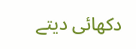دکھائی دیتے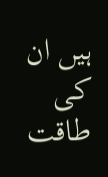ہیں ان کی طاقت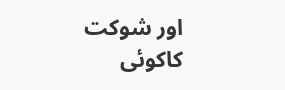اور شوکت کاکوئی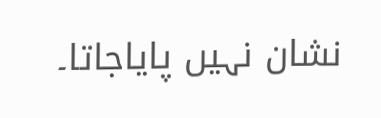نشان نہیں پایاجاتا۔